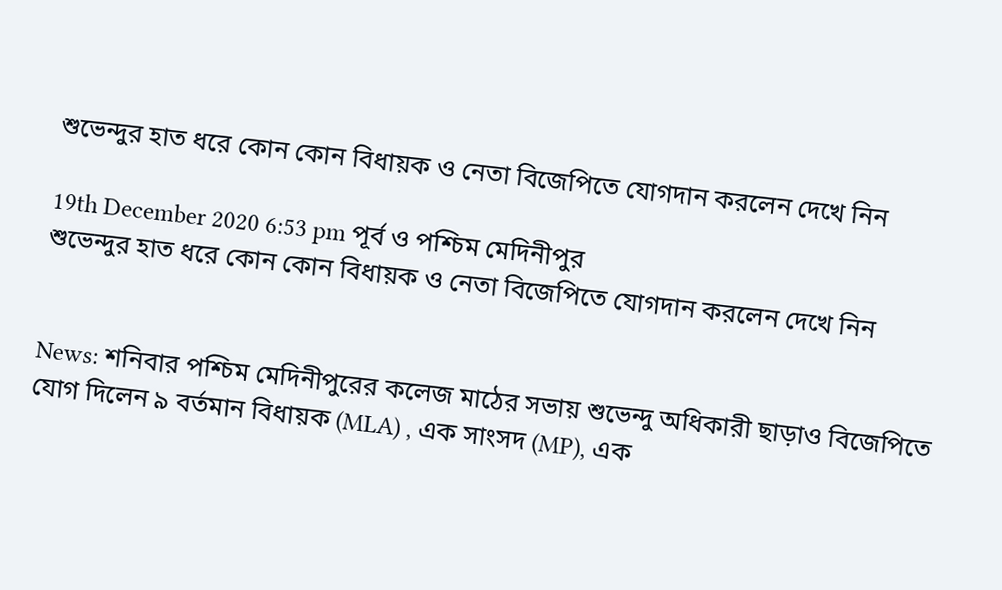শুভেন্দুর হাত ধরে কোন কোন বিধায়ক ও নেতা বিজেপিতে যোগদান করলেন দেখে নিন

19th December 2020 6:53 pm পূর্ব ও পশ্চিম মেদিনীপুর
শুভেন্দুর হাত ধরে কোন কোন বিধায়ক ও নেতা বিজেপিতে যোগদান করলেন দেখে নিন


News: শনিবার পশ্চিম মেদিনীপুরের কলেজ মাঠের সভায় শুভেন্দু অধিকারী ছাড়াও বিজেপিতে যোগ দিলেন ৯ বর্তমান বিধায়ক (MLA) , এক সাংসদ (MP), এক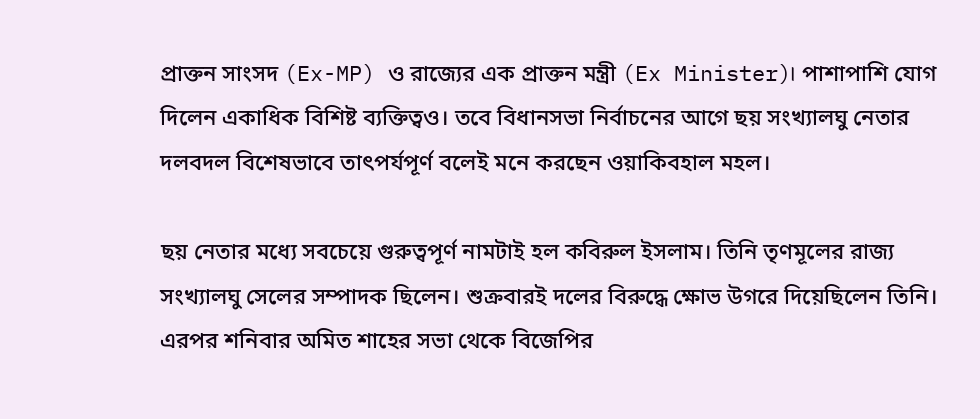প্রাক্তন সাংসদ (Ex-MP) ও রাজ্যের এক প্রাক্তন মন্ত্রী (Ex Minister)। পাশাপাশি যোগ দিলেন একাধিক বিশিষ্ট ব্যক্তিত্বও। তবে বিধানসভা নির্বাচনের আগে ছয় সংখ্যালঘু নেতার দলবদল বিশেষভাবে তাৎপর্যপূর্ণ বলেই মনে করছেন ওয়াকিবহাল মহল।

ছয় নেতার মধ্যে সবচেয়ে গুরুত্বপূর্ণ নামটাই হল কবিরুল ইসলাম। তিনি তৃণমূলের রাজ্য সংখ্যালঘু সেলের সম্পাদক ছিলেন। শুক্রবারই দলের বিরুদ্ধে ক্ষোভ উগরে দিয়েছিলেন তিনি। এরপর শনিবার অমিত শাহের সভা থেকে বিজেপির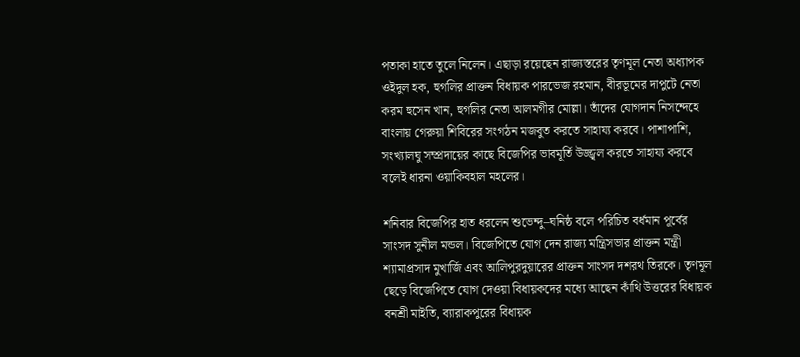পতাকা হাতে তুলে নিলেন। এছাড়া রয়েছেন রাজ্যস্তরের তৃণমূল নেতা অধ্যাপক ওইদুল হক, হুগলির প্রাক্তন বিধায়ক পারভেজ রহমান, বীরভূমের দাপুটে নেতা করম হুসেন খান, হুগলির নেতা আলমগীর মোল্লা। তাঁদের যোগদান নিসন্দেহে বাংলায় গেরুয়া শিবিরের সংগঠন মজবুত করতে সাহায্য করবে। পাশাপাশি, সংখ্যালঘু সম্প্রদায়ের কাছে বিজেপির ভাবমূর্তি উজ্জ্বল করতে সাহায্য করবে বলেই ধারনা ওয়াকিবহাল মহলের।

শনিবার বিজেপির হাত ধরলেন শুভেন্দু–ঘনিষ্ঠ বলে পরিচিত বর্ধমান পূর্বের সাংসদ সুনীল মন্ডল। বিজেপিতে যোগ দেন রাজ্য মন্ত্রিসভার প্রাক্তন মন্ত্রী শ্যামাপ্রসাদ মুখার্জি এবং আলিপুরদুয়ারের প্রাক্তন সাংসদ দশরথ তিরকে। তৃণমূল ছেড়ে বিজেপিতে যোগ দেওয়া বিধায়কদের মধ্যে আছেন কাঁথি উত্তরের বিধায়ক বনশ্রী মাইতি, ব্যারাকপুরের বিধায়ক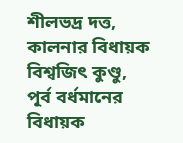শীলভদ্র দত্ত, কালনার বিধায়ক বিশ্বজিৎ কুণ্ডু, পূর্ব বর্ধমানের বিধায়ক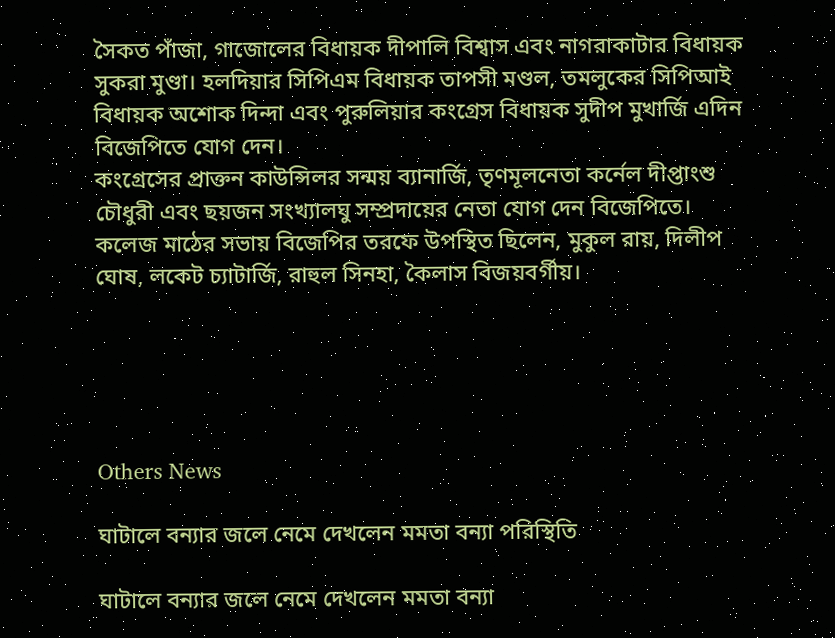সৈকত পাঁজা, গাজোলের বিধায়ক দীপালি বিশ্বাস এবং নাগরাকাটার বিধায়ক সুকরা মুণ্ডা। হলদিয়ার সিপিএম বিধায়ক তাপসী মণ্ডল, তমলুকের সিপিআই বিধায়ক অশোক দিন্দা এবং পুরুলিয়ার কংগ্রেস বিধায়ক সুদীপ মুখার্জি এদিন বিজেপিতে যোগ দেন।
কংগ্রেসের প্রাক্তন কাউন্সিলর সন্ময় ব্যানার্জি, তৃণমূলনেতা কর্নেল দীপ্তাংশু চৌধুরী এবং ছয়জন সংখ্যালঘু সম্প্রদায়ের নেতা যোগ দেন বিজেপিতে। কলেজ মাঠের সভায় বিজেপির তরফে উপস্থিত ছিলেন, মুকুল রায়, দিলীপ ঘোষ, লকেট চ্যাটার্জি, রাহুল সিনহা, কৈলাস বিজয়বর্গীয়।





Others News

ঘাটালে বন্যার জলে নেমে দেখলেন মমতা বন্যা পরিস্থিতি

ঘাটালে বন্যার জলে নেমে দেখলেন মমতা বন্যা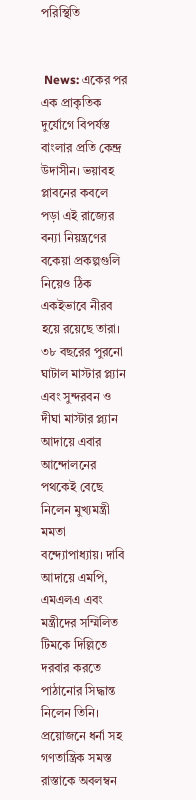পরিস্থিতি


 News: একের পর এক প্রাকৃতিক দুর্যোগে বিপর্যস্ত বাংলার প্রতি কেন্দ্র উদাসীন। ভয়াবহ প্লাবনের কবলে পড়া এই রাজ্যের বন্যা নিয়ন্ত্রণের বকেয়া প্রকল্পগুলি নিয়েও ঠিক একইভাবে নীরব হয়ে রয়েছে তারা। ৩৮ বছরের পুরনো ঘাটাল মাস্টার প্ল্যান এবং সুন্দরবন ও দীঘা মাস্টার প্ল্যান আদায়ে এবার আন্দোলনের পথকেই বেছে নিলেন মুখ্যমন্ত্রী মমতা বন্দ্যোপাধ্যায়। দাবি আদায়ে এমপি, এমএলএ এবং মন্ত্রীদের সম্মিলিত টিমকে দিল্লিতে দরবার করতে পাঠানোর সিদ্ধান্ত নিলেন তিনি। প্রয়োজনে ধর্না সহ গণতান্ত্রিক সমস্ত রাস্তাকে অবলম্বন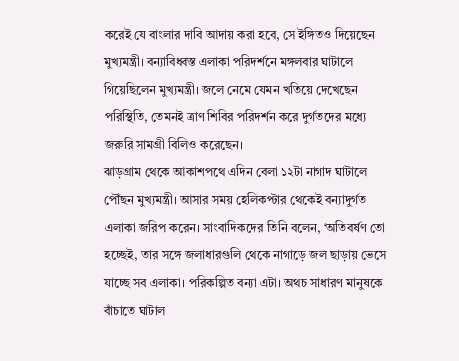করেই যে বাংলার দাবি আদায় করা হবে, সে ইঙ্গিতও দিয়েছেন মুখ্যমন্ত্রী। বন্যাবিধ্বস্ত এলাকা পরিদর্শনে মঙ্গলবার ঘাটালে গিয়েছিলেন মুখ্যমন্ত্রী। জলে নেমে যেমন খতিয়ে দেখেছেন পরিস্থিতি, তেমনই ত্রাণ শিবির পরিদর্শন করে দুর্গতদের মধ্যে জরুরি সামগ্রী বিলিও করেছেন।
ঝাড়গ্রাম থেকে আকাশপথে এদিন বেলা ১২টা নাগাদ ঘাটালে পৌঁছন মুখ্যমন্ত্রী। আসার সময় হেলিকপ্টার থেকেই বন্যাদুর্গত এলাকা জরিপ করেন। সাংবাদিকদের তিনি বলেন, ‘অতিবর্ষণ তো হচ্ছেই, তার সঙ্গে জলাধারগুলি থেকে নাগাড়ে জল ছাড়ায় ভেসে যাচ্ছে সব এলাকা। পরিকল্পিত বন্যা এটা। অথচ সাধারণ মানুষকে বাঁচাতে ঘাটাল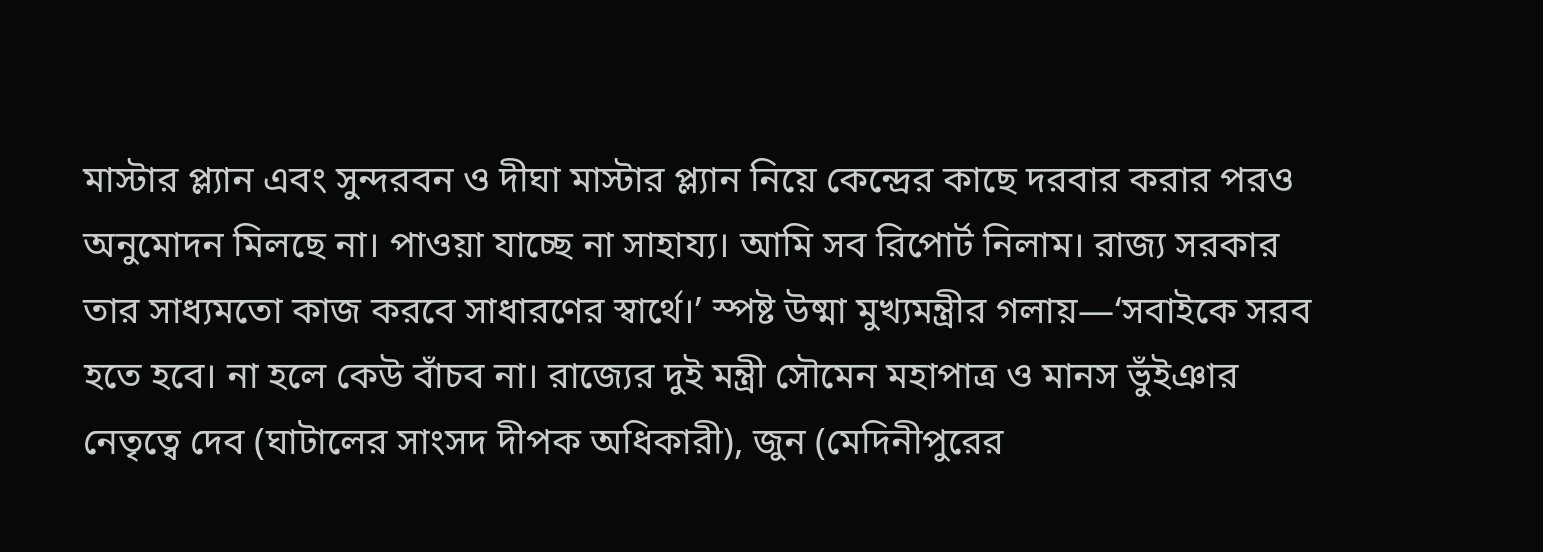মাস্টার প্ল্যান এবং সুন্দরবন ও দীঘা মাস্টার প্ল্যান নিয়ে কেন্দ্রের কাছে দরবার করার পরও অনুমোদন মিলছে না। পাওয়া যাচ্ছে না সাহায্য। আমি সব রিপোর্ট নিলাম। রা‌জ্য সরকার তার সাধ্যমতো কাজ করবে সাধারণের স্বার্থে।’ স্পষ্ট উষ্মা মুখ্যমন্ত্রীর গলায়—‘সবাইকে সরব হতে হবে। না হলে কেউ বাঁচব না। রাজ্যের দুই মন্ত্রী সৌমেন মহাপাত্র ও মানস ভুঁইঞার নেতৃত্বে দেব (ঘাটালের সাংসদ দীপক অধিকারী), জুন (মেদিনীপুরের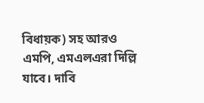বিধায়ক) সহ আরও এমপি, এমএলএরা দিল্লি যাবে। দাবি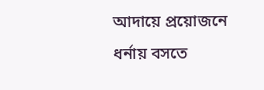আদায়ে প্রয়োজনে ধর্নায় বসতে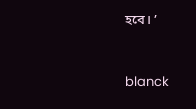হবে। ’


blanck